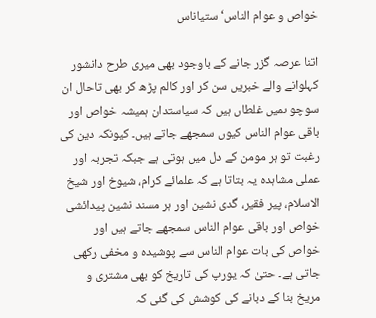خواص و عوام الناس‘ ستیاناس

اتنا عرصہ گزر جانے کے باوجود بھی میری طرح دانشور کہلوانے والے خبریں سن کر اور کالم پڑھ کر بھی تاحال ان سوچو ںمیں غلطاں ہیں کہ سیاستدان ہمیشہ خواص اور باقی عوام الناس کیوں سمجھے جاتے ہیں۔ کیونکہ دین کی رغبت تو ہر مومن کے دل میں ہوتی ہے جبکہ تجربہ اور عملی مشاہدہ یہ بتاتا ہے کہ علمائے کرام، شیوخ اور شیخ الاسلام، پیر فقیر، گدی نشین اور ہر مسند نشین پیدائشی خواص اور باقی عوام الناس سمجھے جاتے ہیں اور خواص کی بات عوام الناس سے پوشیدہ و مخفی رکھی جاتی ہے۔ حتیٰ کہ یورپ کی تاریخ کو بھی مشتری و مریخ بنا کے دبانے کی کوشش کی گئی کہ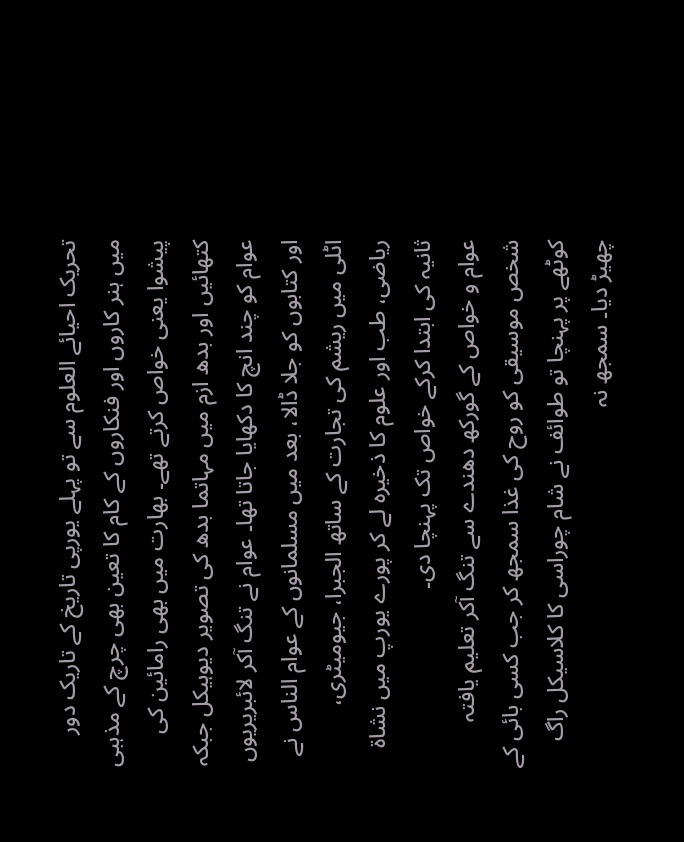تحریک احیائے العلوم سے تو پہلے یورپی تاریخ کے تاریک دور میں ہنر کاروں اور فنکاروں کے کام کا تعین بھی چرچ کے مذہبی پیشوا یعنی خواص کرتے تھے۔ بھارت میں بھی رامائین کی کتھائیں اور بدھ ازم میں مہاتما بدھ کی تصویر دیوہیکل جبکہ عوام کو چند انچ کا دکھایا جاتا تھا۔ عوام نے تنگ آکر لائبریریوں اور کتابوں کو جلا ڈالا، بعد میں مسلمانوں کے عوام الناس نے اٹلی میں ریشم کی تجارت کے ساتھ الجبرا، جیومیٹری، ریاضی، طب اور علوم کا ذخیرہ لے کر پورے یورپ میں نشاة ثانیہ کی ابتدا کرکے خواص تک پہنچا دی۔
عوام و خواص کے گورکھ دھندے سے تنگ آکر تعلیم یافتہ شخص موسیقی کو روح کی غذا سمجھ کر جب کسی بائی کے کوٹھے پر پہنچا تو طوائف نے شام چوراسی کا کلاسیکل راگ چھیڑ دیا۔ سمجھ نہ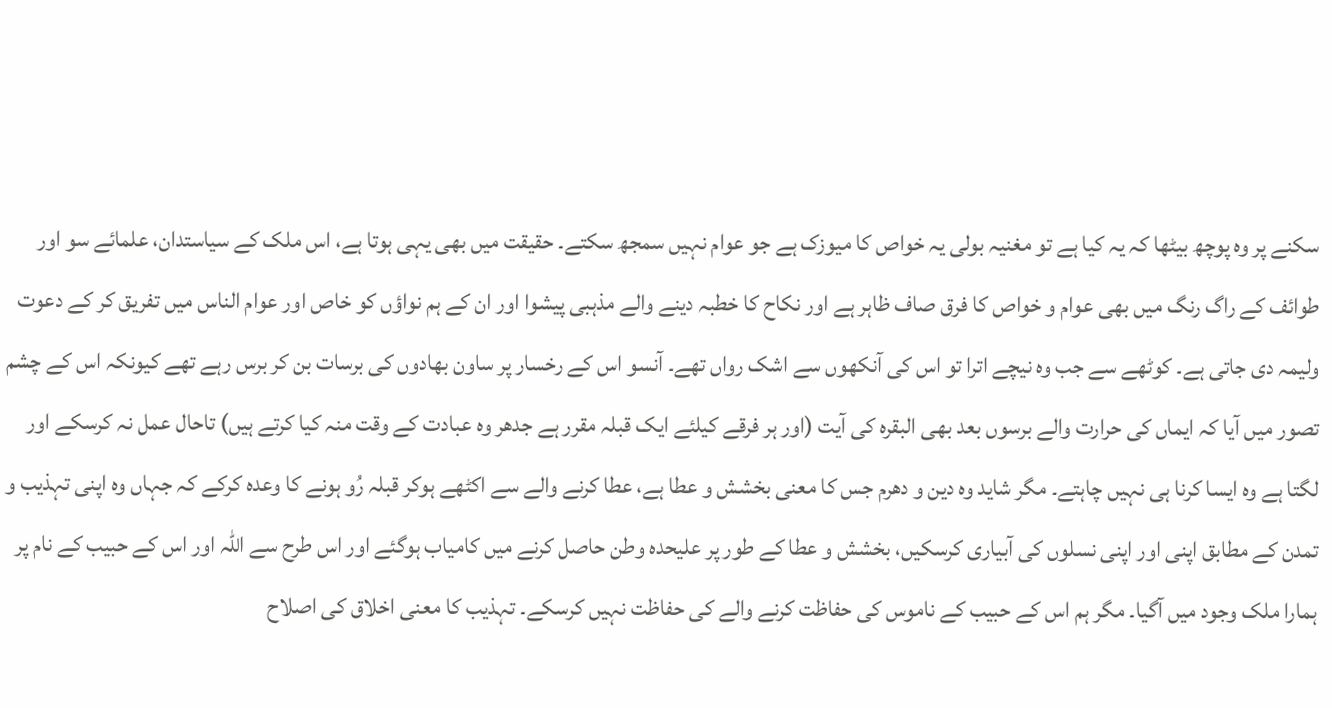سکنے پر وہ پوچھ بیٹھا کہ یہ کیا ہے تو مغنیہ بولی یہ خواص کا میوزک ہے جو عوام نہیں سمجھ سکتے۔ حقیقت میں بھی یہی ہوتا ہے، اس ملک کے سیاستدان، علمائے سو اور طوائف کے راگ رنگ میں بھی عوام و خواص کا فرق صاف ظاہر ہے اور نکاح کا خطبہ دینے والے مذہبی پیشوا اور ان کے ہم نواؤں کو خاص اور عوام الناس میں تفریق کر کے دعوت ولیمہ دی جاتی ہے۔ کوٹھے سے جب وہ نیچے اترا تو اس کی آنکھوں سے اشک رواں تھے۔ آنسو اس کے رخسار پر ساون بھادوں کی برسات بن کر برس رہے تھے کیونکہ اس کے چشم تصور میں آیا کہ ایماں کی حرارت والے برسوں بعد بھی البقرہ کی آیت (اور ہر فرقے کیلئے ایک قبلہ مقرر ہے جدھر وہ عبادت کے وقت منہ کیا کرتے ہیں) تاحال عمل نہ کرسکے اور لگتا ہے وہ ایسا کرنا ہی نہیں چاہتے۔ مگر شاید وہ دین و دھرم جس کا معنی بخشش و عطا ہے، عطا کرنے والے سے اکٹھے ہوکر قبلہ رُو ہونے کا وعدہ کرکے کہ جہاں وہ اپنی تہذیب و تمدن کے مطابق اپنی اور اپنی نسلوں کی آبیاری کرسکیں، بخشش و عطا کے طور پر علیحدہ وطن حاصل کرنے میں کامیاب ہوگئے اور اس طرح سے اللہ اور اس کے حبیب کے نام پر ہمارا ملک وجود میں آگیا۔ مگر ہم اس کے حبیب کے ناموس کی حفاظت کرنے والے کی حفاظت نہیں کرسکے۔ تہذیب کا معنی اخلاق کی اصلاح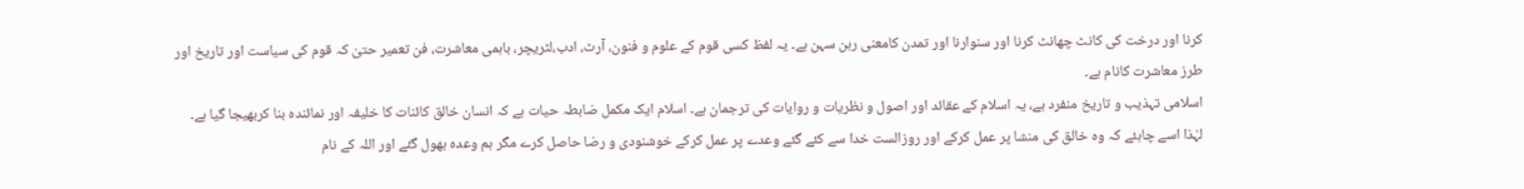کرنا اور درخت کی کانٹ چھانٹ کرنا اور سنوارنا اور تمدن کامعنی رہن سہن ہے۔ یہ لفظ کسی قوم کے علوم و فنون، آرٹ، ادب،لٹریچر، باہمی معاشرت، فن تعمیر حتیٰ کہ قوم کی سیاست اور تاریخ اور طرز معاشرت کانام ہے۔
اسلامی تہذیب و تاریخ منفرد ہے، یہ اسلام کے عقائد اور اصول و نظریات و روایات کی ترجمان ہے۔ اسلام ایک مکمل ضابطہ حیات ہے کہ انسان خالق کائنات کا خلیفہ اور نمائندہ بنا کربھیجا گیا ہے۔ لہٰذا اسے چاہئے کہ وہ خالق کی منشا پر عمل کرکے اور روزالست خدا سے کئے گئے وعدے پر عمل کرکے خوشنودی و رضا حاصل کرے مگر ہم وعدہ بھول گئے اور اللہ کے نام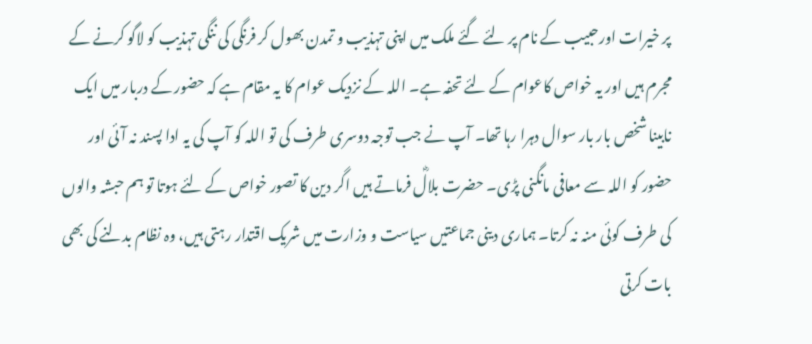پر خیرات اورحبیب کے نام پر لئے گئے ملک میں اپنی تہذیب و تمدن بھول کر فرنگی کی ننگی تہذیب کو لاگو کرنے کے مجرم ہیں اور یہ خواص کاعوام کے لئے تحفہ ہے۔ اللہ کے نزدیک عوام کا یہ مقام ہے کہ حضور کے دربار میں ایک نابینا شخص بار بار سوال دہرا رہا تھا۔ آپ نے جب توجہ دوسری طرف کی تو اللہ کو آپ کی یہ ادا پسند نہ آئی اور حضور کو اللہ سے معافی مانگنی پڑی۔ حضرت بلالؓ فرماتے ہیں اگر دین کا تصور خواص کے لئے ہوتا تو ہم حبشہ والوں کی طرف کوئی منہ نہ کرتا۔ ہماری دینی جماعتیں سیاست و وزارت میں شریک اقتدار رہتی ہیں، وہ نظام بدلنے کی بھی بات کرتی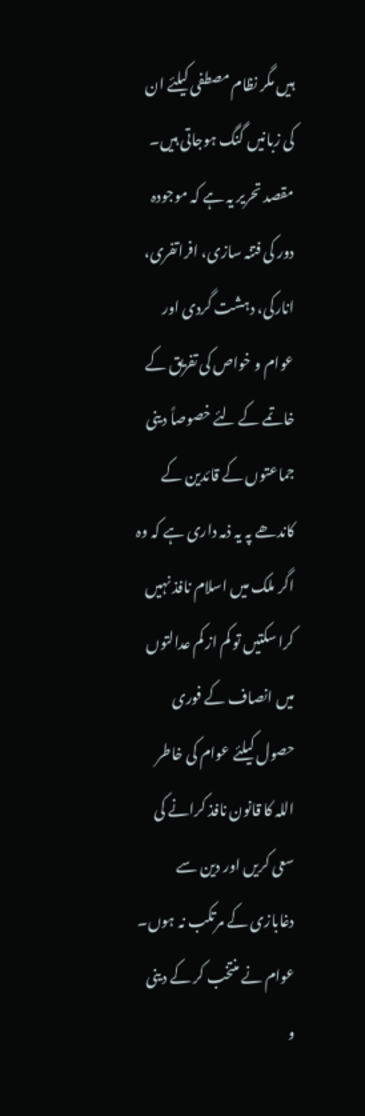ہیں مگر نظام مصطفی کیلئے ان کی زبانیں گنگ ہوجاتی ہیں۔
مقصد تحریر یہ ہے کہ موجودہ دور کی فتنہ سازی، افراتفری، انارکی، دہشت گردی اور عوام و خواص کی تفریق کے خاتمے کے لئے خصوصاً دینی جماعتوں کے قائدین کے کاندھے پہ یہ ذمہ داری ہے کہ وہ اگر ملک میں اسلام نافذ نہیں کرا سکتیں تو کم از کم عدالتوں میں انصاف کے فوری حصول کیلئے عوام کی خاطر اللہ کا قانون نافذ کرانے کی سعی کریں اور دین سے دغابازی کے مرتکب نہ ہوں۔ عوام نے منتخب کر کے دینی و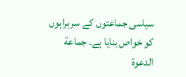سیاسی جماعتوں کے سربراہوں کو خواص بنایا ہے۔ جماعة الدعوة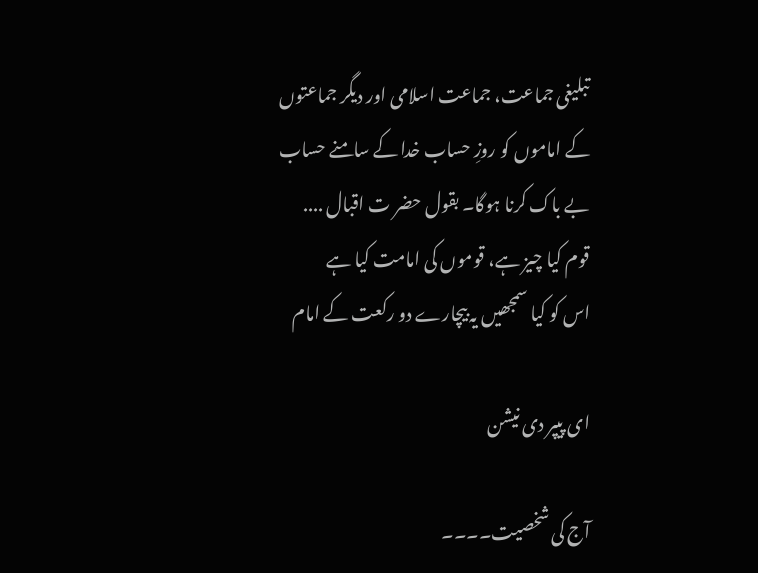تبلیغی جماعت، جماعت اسلامی اور دیگر جماعتوں کے اماموں کو روزِ حساب خدا کے سامنے حساب بے باک کرنا ہوگا۔ بقول حضر ت اقبال ....
قوم کیا چیز ہے، قوموں کی امامت کیا ہے
اس کو کیا سمجھیں یہ بیچارے دو رکعت کے امام

ای پیپر دی نیشن

آج کی شخصیت۔۔۔۔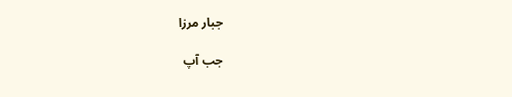جبار مرزا

جب آپ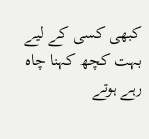کبھی کسی کے لیے بہت کچھ کہنا چاہ رہے ہوتے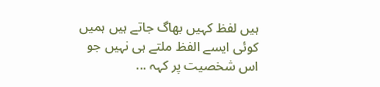ہیں لفظ کہیں بھاگ جاتے ہیں ہمیں کوئی ایسے الفظ ملتے ہی نہیں جو اس شخصیت پر کہہ ...